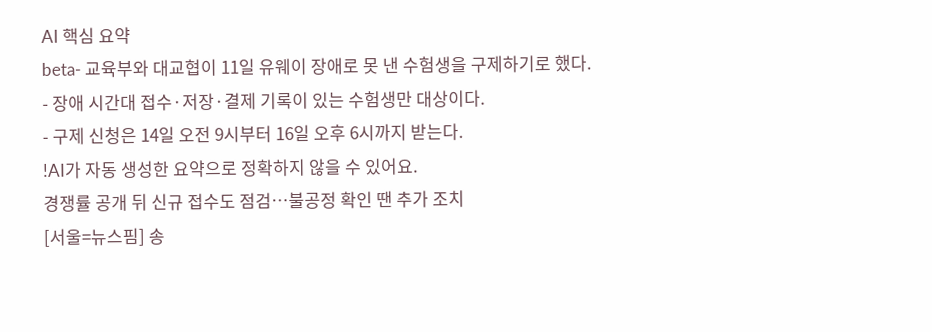AI 핵심 요약
beta- 교육부와 대교협이 11일 유웨이 장애로 못 낸 수험생을 구제하기로 했다.
- 장애 시간대 접수·저장·결제 기록이 있는 수험생만 대상이다.
- 구제 신청은 14일 오전 9시부터 16일 오후 6시까지 받는다.
!AI가 자동 생성한 요약으로 정확하지 않을 수 있어요.
경쟁률 공개 뒤 신규 접수도 점검…불공정 확인 땐 추가 조치
[서울=뉴스핌] 송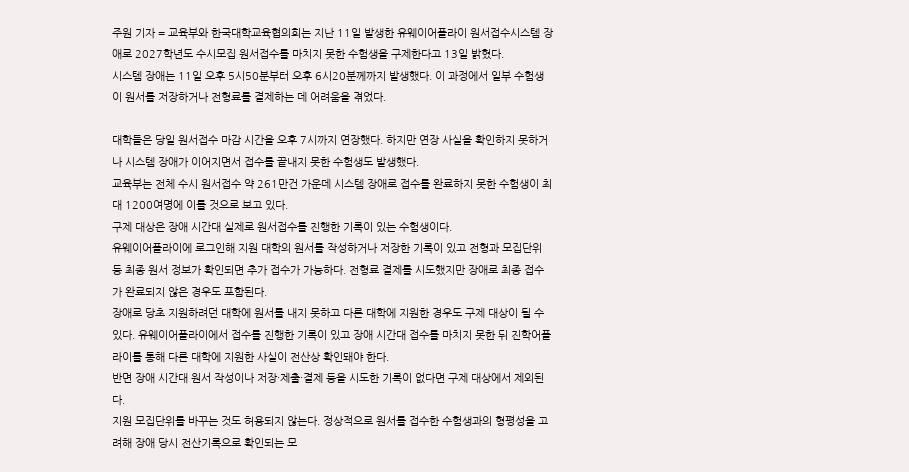주원 기자 = 교육부와 한국대학교육협의회는 지난 11일 발생한 유웨이어플라이 원서접수시스템 장애로 2027학년도 수시모집 원서접수를 마치지 못한 수험생을 구제한다고 13일 밝혔다.
시스템 장애는 11일 오후 5시50분부터 오후 6시20분께까지 발생했다. 이 과정에서 일부 수험생이 원서를 저장하거나 전형료를 결제하는 데 어려움을 겪었다.

대학들은 당일 원서접수 마감 시간을 오후 7시까지 연장했다. 하지만 연장 사실을 확인하지 못하거나 시스템 장애가 이어지면서 접수를 끝내지 못한 수험생도 발생했다.
교육부는 전체 수시 원서접수 약 261만건 가운데 시스템 장애로 접수를 완료하지 못한 수험생이 최대 1200여명에 이를 것으로 보고 있다.
구제 대상은 장애 시간대 실제로 원서접수를 진행한 기록이 있는 수험생이다.
유웨이어플라이에 로그인해 지원 대학의 원서를 작성하거나 저장한 기록이 있고 전형과 모집단위 등 최종 원서 정보가 확인되면 추가 접수가 가능하다. 전형료 결제를 시도했지만 장애로 최종 접수가 완료되지 않은 경우도 포함된다.
장애로 당초 지원하려던 대학에 원서를 내지 못하고 다른 대학에 지원한 경우도 구제 대상이 될 수 있다. 유웨이어플라이에서 접수를 진행한 기록이 있고 장애 시간대 접수를 마치지 못한 뒤 진학어플라이를 통해 다른 대학에 지원한 사실이 전산상 확인돼야 한다.
반면 장애 시간대 원서 작성이나 저장·제출·결제 등을 시도한 기록이 없다면 구제 대상에서 제외된다.
지원 모집단위를 바꾸는 것도 허용되지 않는다. 정상적으로 원서를 접수한 수험생과의 형평성을 고려해 장애 당시 전산기록으로 확인되는 모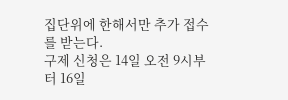집단위에 한해서만 추가 접수를 받는다.
구제 신청은 14일 오전 9시부터 16일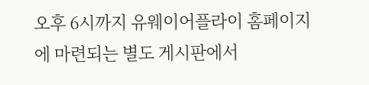오후 6시까지 유웨이어플라이 홈페이지에 마련되는 별도 게시판에서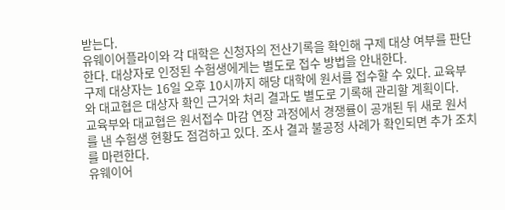받는다.
유웨이어플라이와 각 대학은 신청자의 전산기록을 확인해 구제 대상 여부를 판단한다. 대상자로 인정된 수험생에게는 별도로 접수 방법을 안내한다.
구제 대상자는 16일 오후 10시까지 해당 대학에 원서를 접수할 수 있다. 교육부와 대교협은 대상자 확인 근거와 처리 결과도 별도로 기록해 관리할 계획이다.
교육부와 대교협은 원서접수 마감 연장 과정에서 경쟁률이 공개된 뒤 새로 원서를 낸 수험생 현황도 점검하고 있다. 조사 결과 불공정 사례가 확인되면 추가 조치를 마련한다.
유웨이어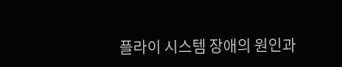플라이 시스템 장애의 원인과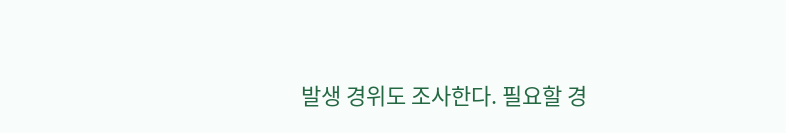발생 경위도 조사한다. 필요할 경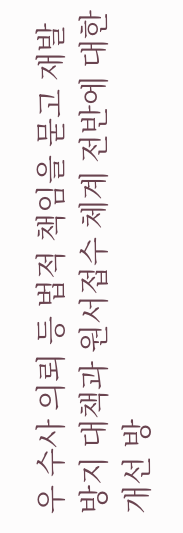우 수사 의뢰 등 법적 책임을 묻고 재발 방지 대책과 원서접수 체계 전반에 대한 개선 방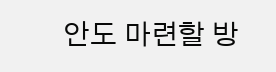안도 마련할 방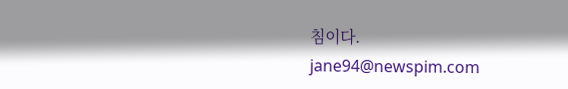침이다.
jane94@newspim.com